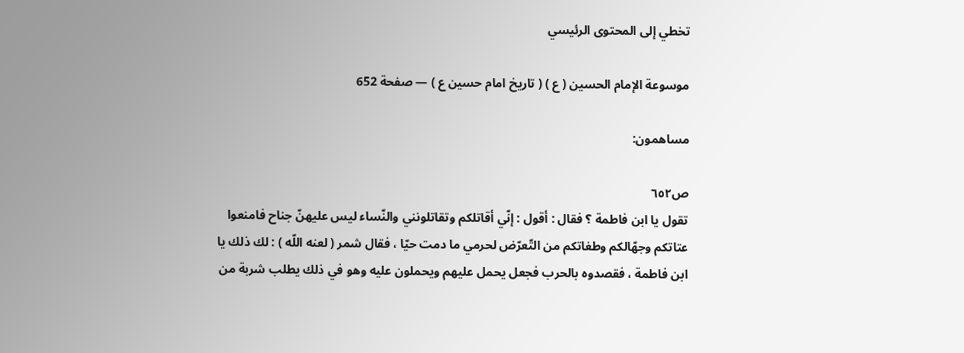تخطي إلى المحتوى الرئيسي

موسوعة الإمام الحسين ( ع ) ( تاريخ امام حسين ع ) — صفحة 652

مساهمون:

ص٦٥٢
تقول يا ابن فاطمة ؟ فقال : أقول : إنّي أقاتلكم وتقاتلونني والنّساء ليس عليهنّ جناح فامنعوا عتاتكم وجهّالكم وطغاتكم من التّعرّض لحرمي ما دمت حيّا ، فقال شمر ( لعنه اللّه ) : لك ذلك يا ابن فاطمة ، فقصدوه بالحرب فجعل يحمل عليهم ويحملون عليه وهو في ذلك يطلب شربة من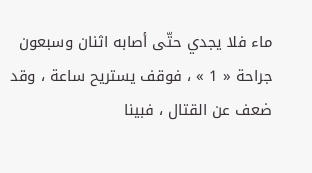ماء فلا يجدي حتّى أصابه اثنان وسبعون جراحة « 1 » ، فوقف يستريح ساعة ، وقد ضعف عن القتال ، فبينا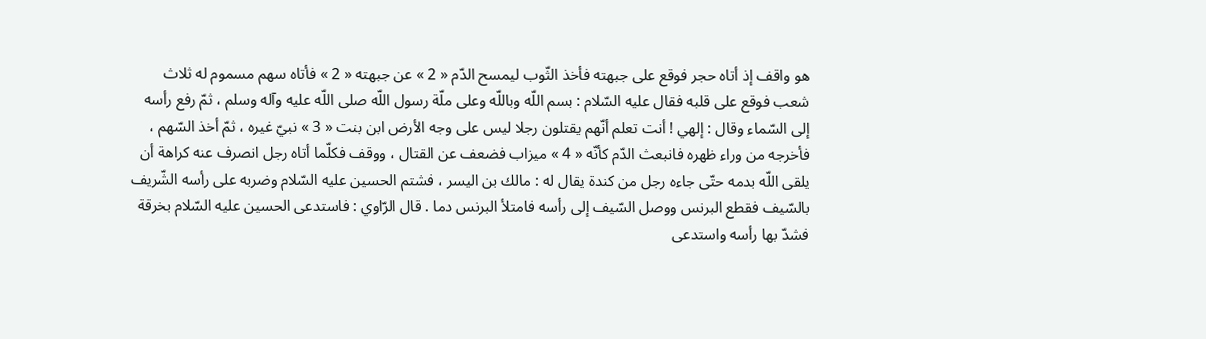هو واقف إذ أتاه حجر فوقع على جبهته فأخذ الثّوب ليمسح الدّم « 2 » عن جبهته « 2 » فأتاه سهم مسموم له ثلاث شعب فوقع على قلبه فقال عليه السّلام : بسم اللّه وباللّه وعلى ملّة رسول اللّه صلى اللّه عليه وآله وسلم ، ثمّ رفع رأسه إلى السّماء وقال : إلهي ! أنت تعلم أنّهم يقتلون رجلا ليس على وجه الأرض ابن بنت « 3 » نبيّ غيره ، ثمّ أخذ السّهم ، فأخرجه من وراء ظهره فانبعث الدّم كأنّه « 4 » ميزاب فضعف عن القتال ، ووقف فكلّما أتاه رجل انصرف عنه كراهة أن يلقى اللّه بدمه حتّى جاءه رجل من كندة يقال له : مالك بن اليسر ، فشتم الحسين عليه السّلام وضربه على رأسه الشّريف بالسّيف فقطع البرنس ووصل السّيف إلى رأسه فامتلأ البرنس دما . قال الرّاوي : فاستدعى الحسين عليه السّلام بخرقة فشدّ بها رأسه واستدعى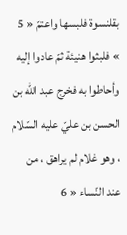بقلنسوة فلبسها واعتمّ « 5 » فلبثوا هنيئة ثمّ عادوا إليه وأحاطوا به فخرج عبد اللّه بن الحسن بن عليّ عليه السّلام ، وهو غلام لم يراهق ، من عند النّساء « 6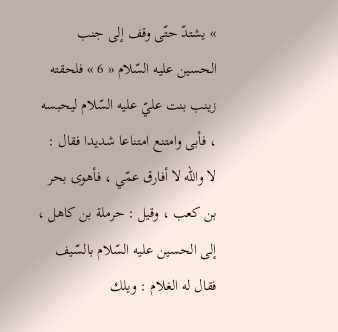» يشتدّ حتّى وقف إلى جنب الحسين عليه السّلام « 6 » فلحقته زينب بنت عليّ عليه السّلام ليحبسه ، فأبى وامتنع امتناعا شديدا فقال : لا واللّه لا أفارق عمّي ، فأهوى بحر بن كعب ، وقيل : حرملة بن كاهل ، إلى الحسين عليه السّلام بالسّيف فقال له الغلام : ويلك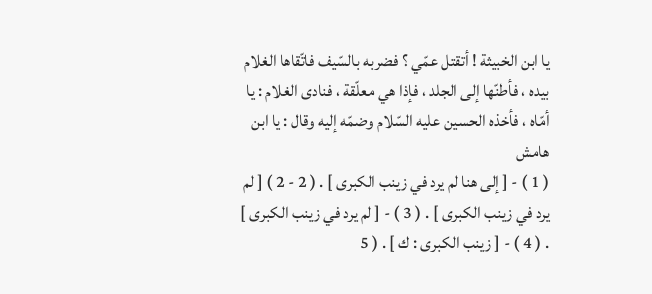يا ابن الخبيثة ! أتقتل عمّي ؟ فضربه بالسّيف فاتّقاها الغلام بيده ، فأطنّها إلى الجلد ، فإذا هي معلّقة ، فنادى الغلام : يا أمّاه ، فأخذه الحسين عليه السّلام وضمّه إليه وقال : يا ابن
هامش
( 1 ) - [ إلى هنا لم يرد في زينب الكبرى ] . ( 2 - 2 ) [ لم يرد في زينب الكبرى ] . ( 3 ) - [ لم يرد في زينب الكبرى ] . ( 4 ) - [ زينب الكبرى : ك ] . ( 5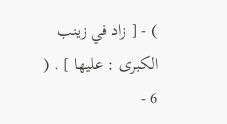) - [ زاد في زينب الكبرى : عليها ] . ( 6 -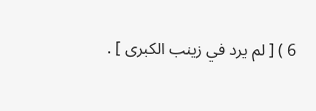6 ) [ لم يرد في زينب الكبرى ] .